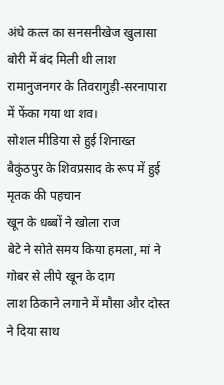अंधे कत्ल का सनसनीखेज खुलासा
बोरी में बंद मिली थी लाश रामानुजनगर के तिवरागुड़ी-सरनापारा में फेंका गया था शव।
सोशल मीडिया से हुई शिनाख्त
बैकुंठपुर के शिवप्रसाद के रूप में हुई मृतक की पहचान
खून के धब्बों ने खोला राज
बेटे ने सोते समय किया हमला, मां ने गोबर से लीपे खून के दाग
लाश ठिकाने लगाने में मौसा और दोस्त ने दिया साथ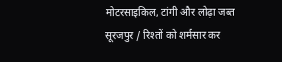मोटरसाइकिल, टांगी और लोढ़ा जब्त
सूरजपुर / रिश्तों को शर्मसार कर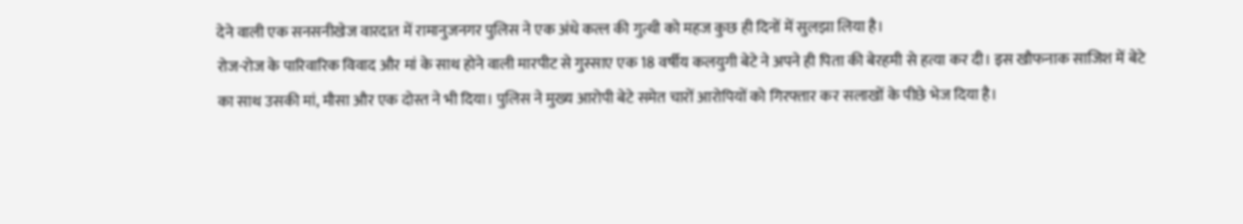देने वाली एक सनसनीखेज वारदात में रामानुजनगर पुलिस ने एक अंधे कत्ल की गुत्थी को महज कुछ ही दिनों में सुलझा लिया है।
रोज-रोज के पारिवारिक विवाद और मां के साथ होने वाली मारपीट से गुस्साए एक 18 वर्षीय कलयुगी बेटे ने अपने ही पिता की बेरहमी से हत्या कर दी। इस खौफनाक साजिश में बेटे का साथ उसकी मां, मौसा और एक दोस्त ने भी दिया। पुलिस ने मुख्य आरोपी बेटे समेत चारों आरोपियों को गिरफ्तार कर सलाखों के पीछे भेज दिया है।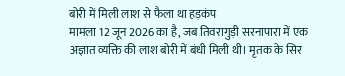बोरी में मिली लाश से फैला था हड़कंप
मामला 12 जून 2026 का है, जब तिवरागुड़ी सरनापारा में एक अज्ञात व्यक्ति की लाश बोरी में बंधी मिली थी। मृतक के सिर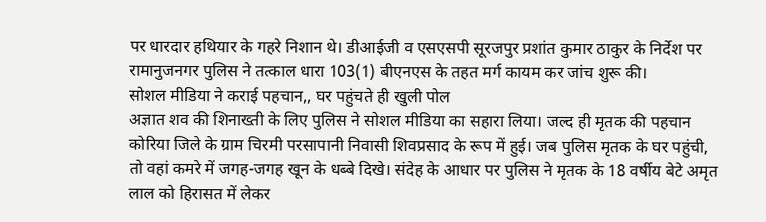पर धारदार हथियार के गहरे निशान थे। डीआईजी व एसएसपी सूरजपुर प्रशांत कुमार ठाकुर के निर्देश पर रामानुजनगर पुलिस ने तत्काल धारा 103(1) बीएनएस के तहत मर्ग कायम कर जांच शुरू की।
सोशल मीडिया ने कराई पहचान,, घर पहुंचते ही खुली पोल
अज्ञात शव की शिनाख्ती के लिए पुलिस ने सोशल मीडिया का सहारा लिया। जल्द ही मृतक की पहचान कोरिया जिले के ग्राम चिरमी परसापानी निवासी शिवप्रसाद के रूप में हुई। जब पुलिस मृतक के घर पहुंची, तो वहां कमरे में जगह-जगह खून के धब्बे दिखे। संदेह के आधार पर पुलिस ने मृतक के 18 वर्षीय बेटे अमृत लाल को हिरासत में लेकर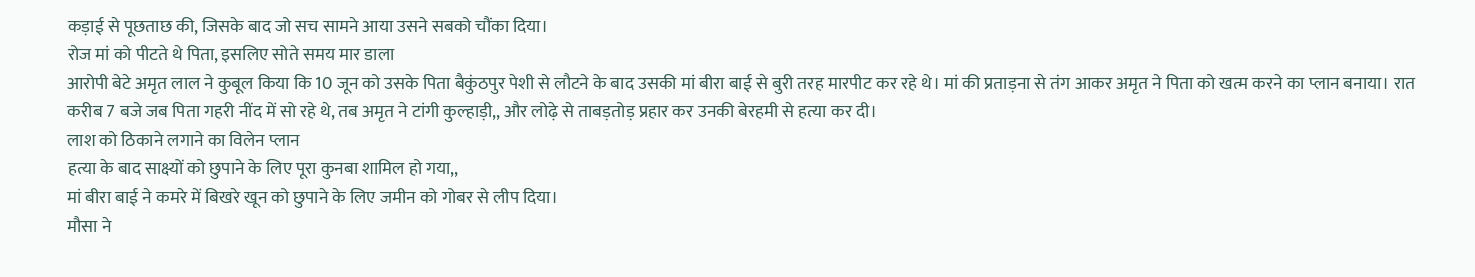कड़ाई से पूछताछ की, जिसके बाद जो सच सामने आया उसने सबको चौंका दिया।
रोज मां को पीटते थे पिता, इसलिए सोते समय मार डाला
आरोपी बेटे अमृत लाल ने कुबूल किया कि 10 जून को उसके पिता बैकुंठपुर पेशी से लौटने के बाद उसकी मां बीरा बाई से बुरी तरह मारपीट कर रहे थे। मां की प्रताड़ना से तंग आकर अमृत ने पिता को खत्म करने का प्लान बनाया। रात करीब 7 बजे जब पिता गहरी नींद में सो रहे थे, तब अमृत ने टांगी कुल्हाड़ी,, और लोढ़े से ताबड़तोड़ प्रहार कर उनकी बेरहमी से हत्या कर दी।
लाश को ठिकाने लगाने का विलेन प्लान
हत्या के बाद साक्ष्यों को छुपाने के लिए पूरा कुनबा शामिल हो गया,,
मां बीरा बाई ने कमरे में बिखरे खून को छुपाने के लिए जमीन को गोबर से लीप दिया।
मौसा ने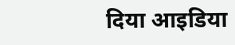दिया आइडिया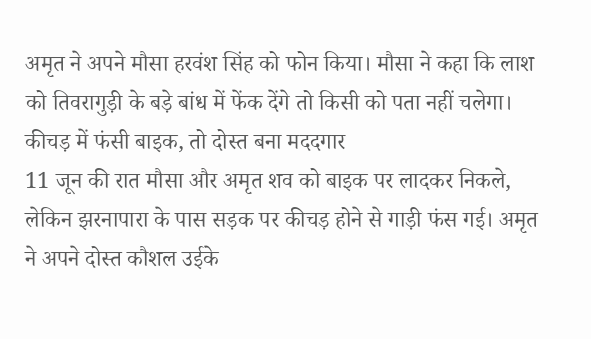अमृत ने अपने मौसा हरवंश सिंह को फोन किया। मौसा ने कहा कि लाश को तिवरागुड़ी के बड़े बांध में फेंक देंगे तो किसी को पता नहीं चलेगा।
कीचड़ में फंसी बाइक, तो दोस्त बना मददगार
11 जून की रात मौसा और अमृत शव को बाइक पर लादकर निकले, लेकिन झरनापारा के पास सड़क पर कीचड़ होने से गाड़ी फंस गई। अमृत ने अपने दोस्त कौशल उईके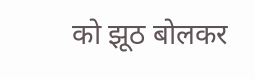को झूठ बोलकर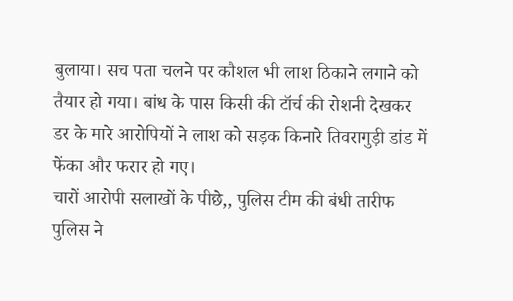बुलाया। सच पता चलने पर कौशल भी लाश ठिकाने लगाने को तैयार हो गया। बांध के पास किसी की टॉर्च की रोशनी देखकर डर के मारे आरोपियों ने लाश को सड़क किनारे तिवरागुड़ी डांड में फेंका और फरार हो गए।
चारों आरोपी सलाखों के पीछे,, पुलिस टीम की बंधी तारीफ
पुलिस ने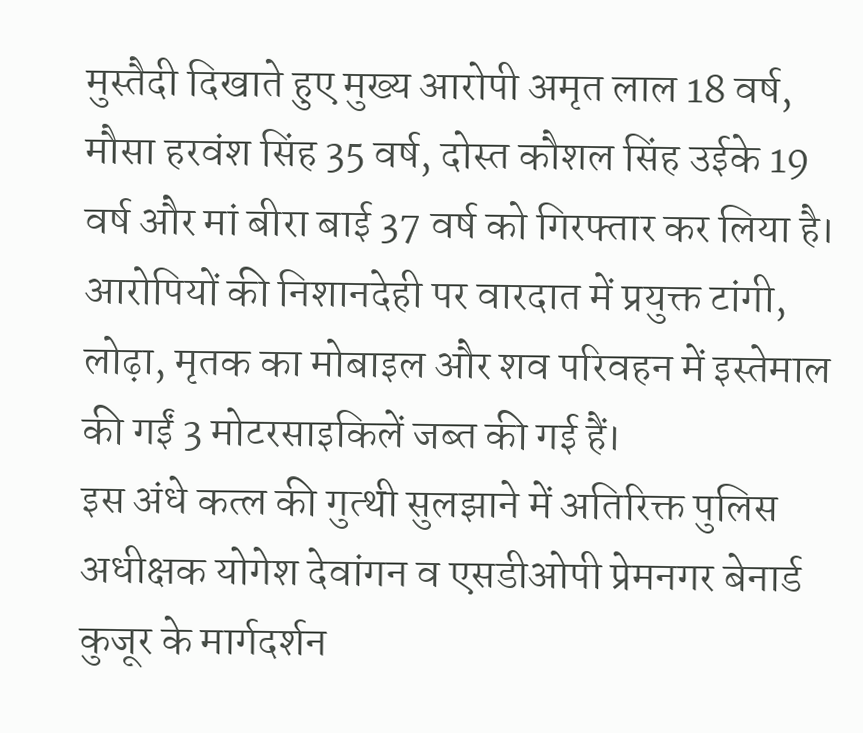मुस्तैदी दिखाते हुए मुख्य आरोपी अमृत लाल 18 वर्ष, मौसा हरवंश सिंह 35 वर्ष, दोस्त कौशल सिंह उईके 19 वर्ष और मां बीरा बाई 37 वर्ष को गिरफ्तार कर लिया है। आरोपियों की निशानदेही पर वारदात में प्रयुक्त टांगी, लोढ़ा, मृतक का मोबाइल और शव परिवहन में इस्तेमाल की गईं 3 मोटरसाइकिलें जब्त की गई हैं।
इस अंधे कत्ल की गुत्थी सुलझाने में अतिरिक्त पुलिस अधीक्षक योगेश देवांगन व एसडीओपी प्रेमनगर बेनार्ड कुजूर के मार्गदर्शन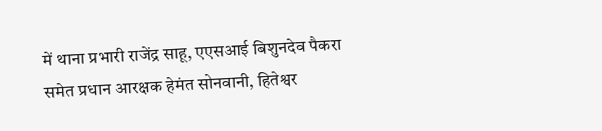में थाना प्रभारी राजेंद्र साहू, एएसआई बिशुनदेव पैकरा समेत प्रधान आरक्षक हेमंत सोनवानी, हितेश्वर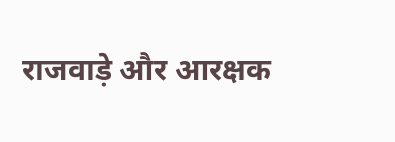राजवाड़े और आरक्षक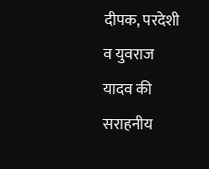दीपक, परदेशी व युवराज यादव की सराहनीय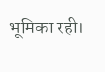भूमिका रही।